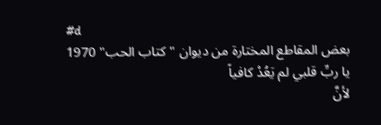#d
بعض المقاطع المختارة من ديوان "كتاب الحب" 1970
يا ربِّ قلبي لم يَعُدْ كافياً
لأنَّ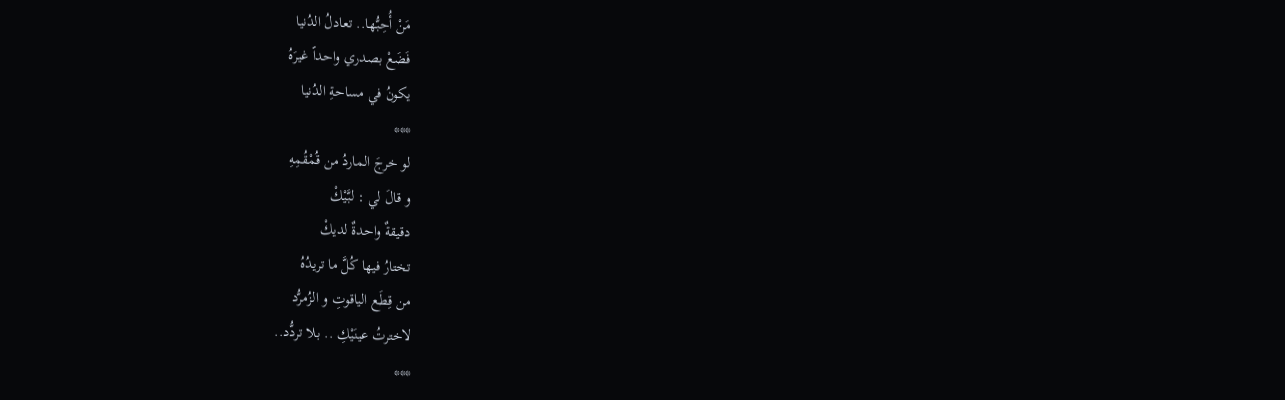مَنْ أُحِبُّها.. تعادلُ الدُنيا
فَضَعْ بصدري واحداً غيرَهُ
يكونُ في مساحةِ الدُنيا
***
لو خرجَ الماردُ من قُمْقُمِهِ
و قالَ لي : لبَّيْكْ
دقيقةٌ واحدةٌ لديكْ
تختارُ فيها كُلَّ ما تريدُهُ
من قِطَع الياقوتِ و الزُمرُّد
لاخترتُ عينَيْكِ .. بلا تردُّد..
***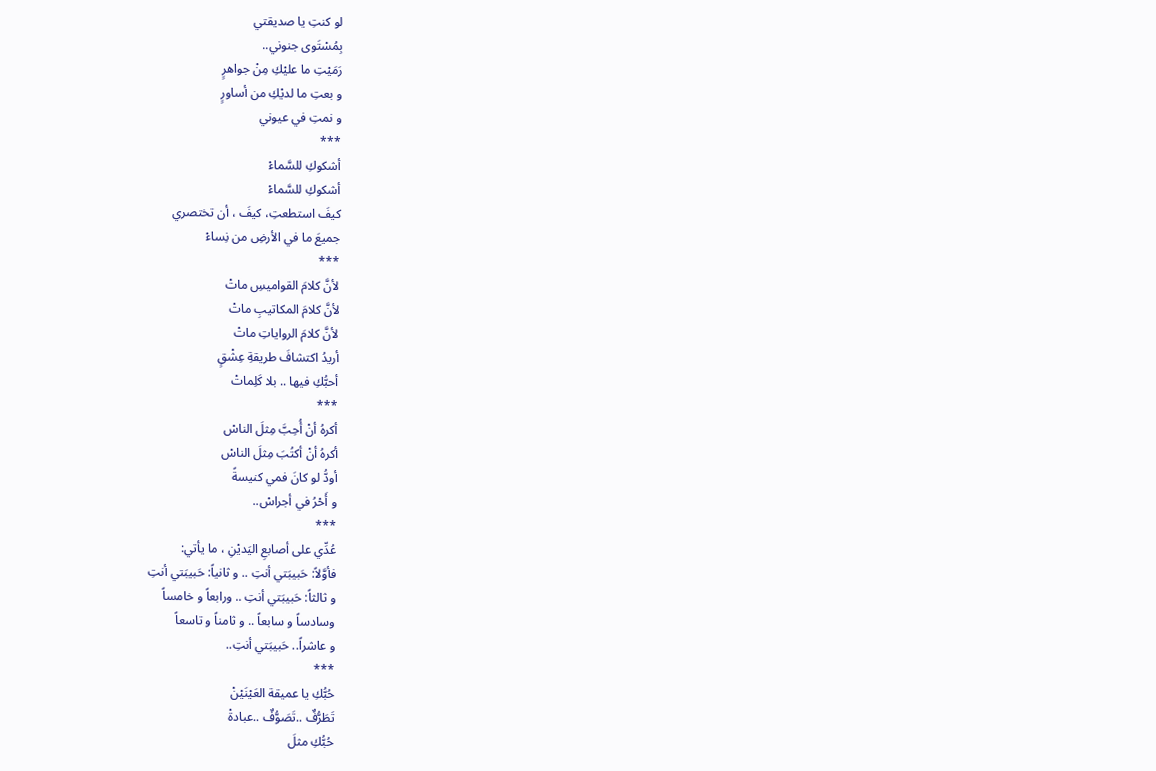لو كنتِ يا صديقتي
بِمُسْتَوى جنوني..
رَمَيْتِ ما عليْكِ مِنْ جواهرٍ
و بعتِ ما لديْكِ من أساورٍ
و نمتِ في عيوني
***
أشكوكِ للسَّماءْ
أشكوكِ للسَّماءْ
كيفَ استطعتِ، كيفَ ، أن تختصري
جميعَ ما في الأرضِ من نِساءْ
***
لأنَّ كلامَ القواميسِ ماتْ
لأنَّ كلامَ المكاتيبِ ماتْ
لأنَّ كلامَ الرواياتِ ماتْ
أريدُ اكتشافَ طريقةِ عِشْقٍ
أحبُّكِ فيها .. بلا كَلِماتْ
***
أكرهُ أنْ أُحِبَّ مِثلَ الناسْ
أكرهُ أنْ أكتُبَ مِثلَ الناسْ
أودُّ لو كانَ فمي كنيسةً
و أَحْرُ في أجراسْ..
***
عُدِّي على أصابعِ اليَديْنِ ، ما يأتي:
فأوَّلاً: حَبيبَتي أنتِ .. و ثانياً: حَبيبَتي أنتِ
و ثالثاً: حَبيبَتي أنتِ .. ورابعاً و خامساً
وسادساً و سابعاً .. و ثامناً و تاسعاً
و عاشراً.. حَبيبَتي أنتِ..
***
حُبُّكِ يا عميقة العَيْنَيْنْ
تَطَرُّفٌ ..تَصَوُّفٌ ..عبادةْ
حُبُّكِ مثلَ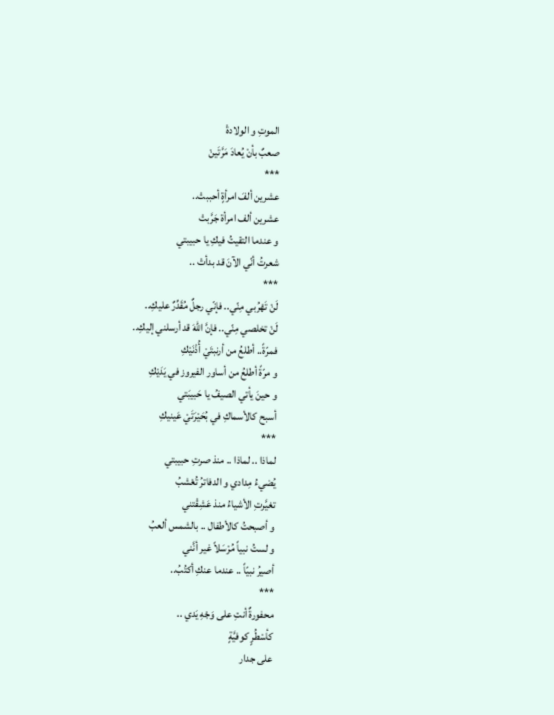الموتِ و الولادةْ
صعبٌ بأنْ يُعادَ مَرَّتَينْ
***
عشرين ألفَ امرأةٍ أحببتْ..
عشرين ألف امرأة جَرَّبتْ
و عندما التقيتُ فيكِ يا حبيبتي
شعرتُ أنّي الآنَ قد بدأتْ ..
***
لَنْ تَهْرُبي مِنّي.. فإنّي رجلٌ مُقَدِّرٌ عليكِ..
لَنْ تخلصي مِنّي.. فإنَّ اللّهَ قد أرسلني إليكِ..
فمرّةً.. أطلعُ من أرنبتَيْ أُذْنَيْكِ
و مرّةً أطلعُ من أساور الفيروز في يَدَيْكِ
و حينَ يأتي الصيفُ يا حَبيبَتي
أسبح كالأسماكِ في بُحَيْرَتَيْ عَينيكِ
***
لماذا .. لماذا .. منذ صرتِ حبيبتي
يُضيءُ مِدادي و الدفاترُ تُعْشبُ
تغيَّرتِ الأشياءُ منذ عَشِقْتني
و أصبحتُ كالأطفال .. بالشمس ألعبُ
و لستُ نبياً مُرْسَلاً غير أنَّني
أصيرُ نبيّاً .. عندما عنكِ أكتُبُ..
***
محفورةٌ أنتِ على وَجْهِ يَدي ..
كأسْطُرٍ كوفيَّةٍ
على جدار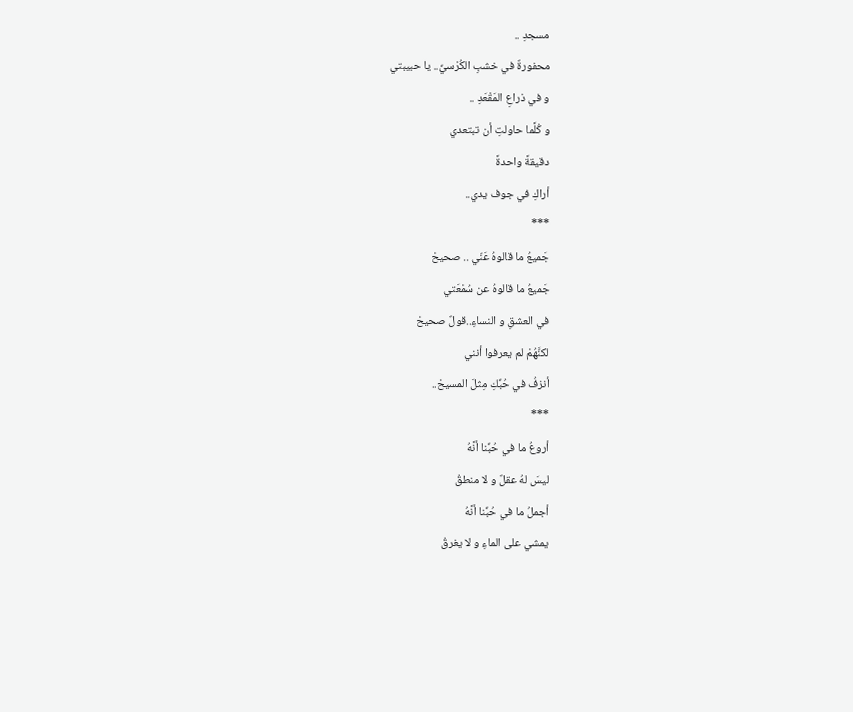مسجدِ ..
محفورةٌ في خشبِ الكُرْسيِّ.. يا حبيبتي
و في ذراعِ المَقْعَدِ ..
و كُلَّما حاولتِ أن تبتعدي
دقيقةً واحدةً
أراكِ في جوف يدي..
***
جَميعُ ما قالوهُ عَنّي .. صحيحْ
جَميعُ ما قالوهُ عن سُمْعَتي
في العشقِ و النساءِ..قولٌ صحيحْ
لكنَّهُمْ لم يعرفوا أنني
أنزفُ في حُبِّكِ مِثلَ المسيحْ..
***
أروعُ ما في حُبِّنا أنَّهُ
ليسَ لهُ عقلٌ و لا منطقُ
أجملُ ما في حُبِّنا أنَّهُ
يمشي على الماءِ و لا يغرقُ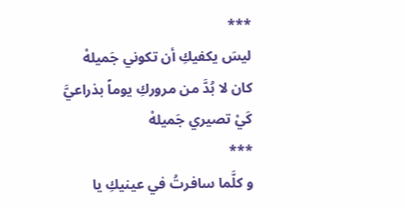***
ليسَ يكفيكِ أن تكوني جَميلهْ
كان لا بُدَّ من مروركِ يوماً بذراعيَّ
كَيْ تصيري جَميلهْ
***
و كلَّما سافرتُ في عينيكِ يا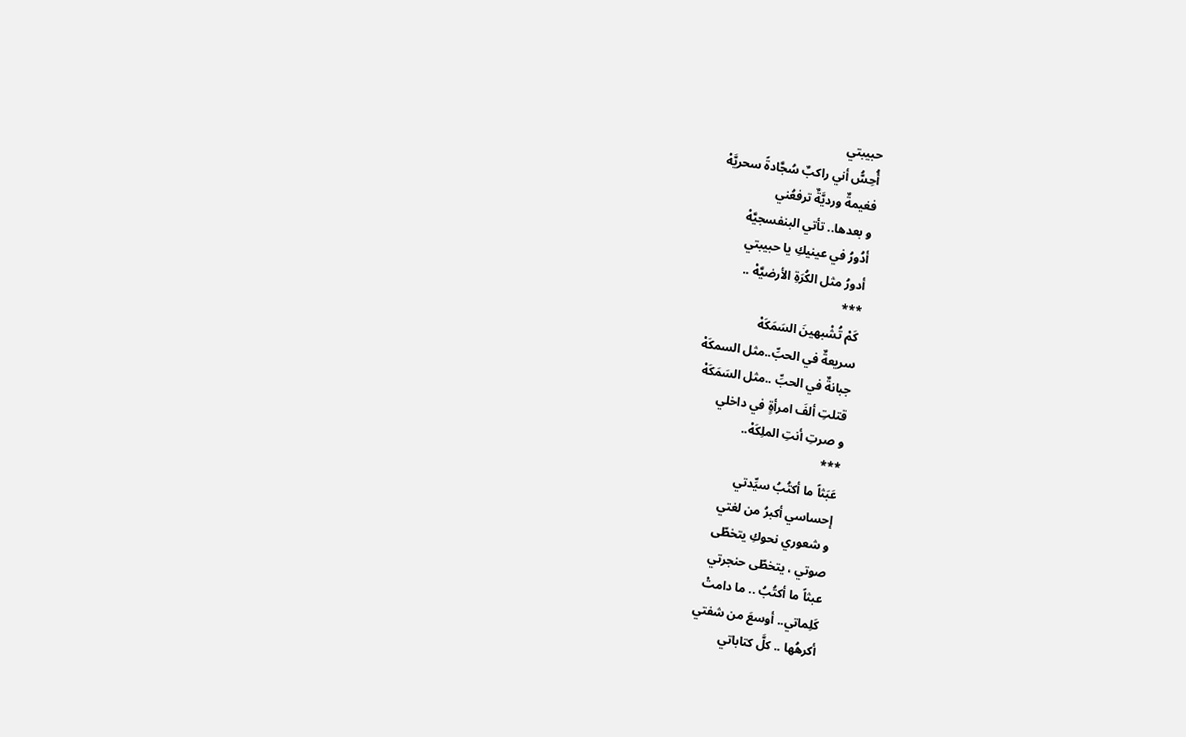حبيبتي
أُحِسُّ أني راكبٌ سُجَّادةً سحريَّهْ
فغيمةٌ ورديَّةٌ ترفعُني
و بعدها.. تأتي البنفسجيَّهْ
أدُورُ في عينيكِ يا حبيبتي
أدورُ مثل الكُرَةِ الأرضيَّهْ ..
***
كَمْ تُشْبهينَ السَمَكَهْ
سريعةٌ في الحبِّ..مثل السمكَهْ
جبانةٌ في الحبِّ ..مثل السَمَكَهْ
قتلتِ ألفَ امرأةٍ في داخلي
و صرتِ أنتِ الملِكَهْ..
***
عَبَثاً ما أكتُبُ سيِّدتي
إحساسي أكبرُ من لغتي
و شعوري نحوكِ يتخطّى
صوتي ، يتخطّى حنجرتي
عبثاً ما أكتُبُ .. ما دامتْ
كَلِماتي.. أوسعَ من شفتي
أكرهُها .. كلَّ كتاباتي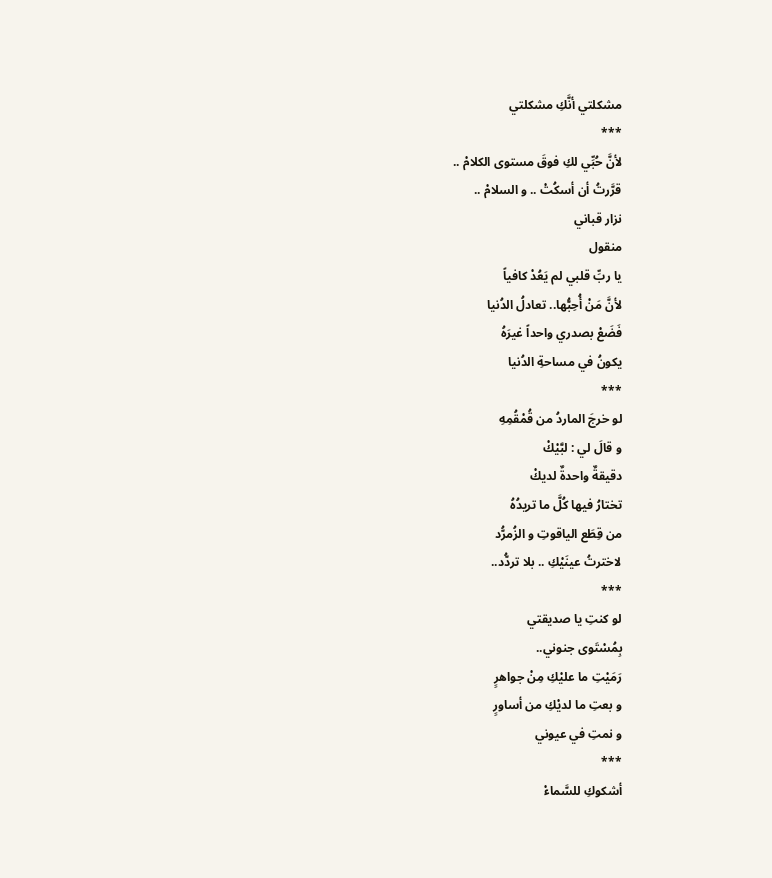مشكلتي أنَّكِ مشكلتي
***
لأنَّ حُبِّي لكِ فوقَ مستوى الكلامْ ..
قرَّرتُ أن أسكُتْ .. و السلامْ ..
نزار قباني
منقول
يا ربِّ قلبي لم يَعُدْ كافياً
لأنَّ مَنْ أُحِبُّها.. تعادلُ الدُنيا
فَضَعْ بصدري واحداً غيرَهُ
يكونُ في مساحةِ الدُنيا
***
لو خرجَ الماردُ من قُمْقُمِهِ
و قالَ لي : لبَّيْكْ
دقيقةٌ واحدةٌ لديكْ
تختارُ فيها كُلَّ ما تريدُهُ
من قِطَع الياقوتِ و الزُمرُّد
لاخترتُ عينَيْكِ .. بلا تردُّد..
***
لو كنتِ يا صديقتي
بِمُسْتَوى جنوني..
رَمَيْتِ ما عليْكِ مِنْ جواهرٍ
و بعتِ ما لديْكِ من أساورٍ
و نمتِ في عيوني
***
أشكوكِ للسَّماءْ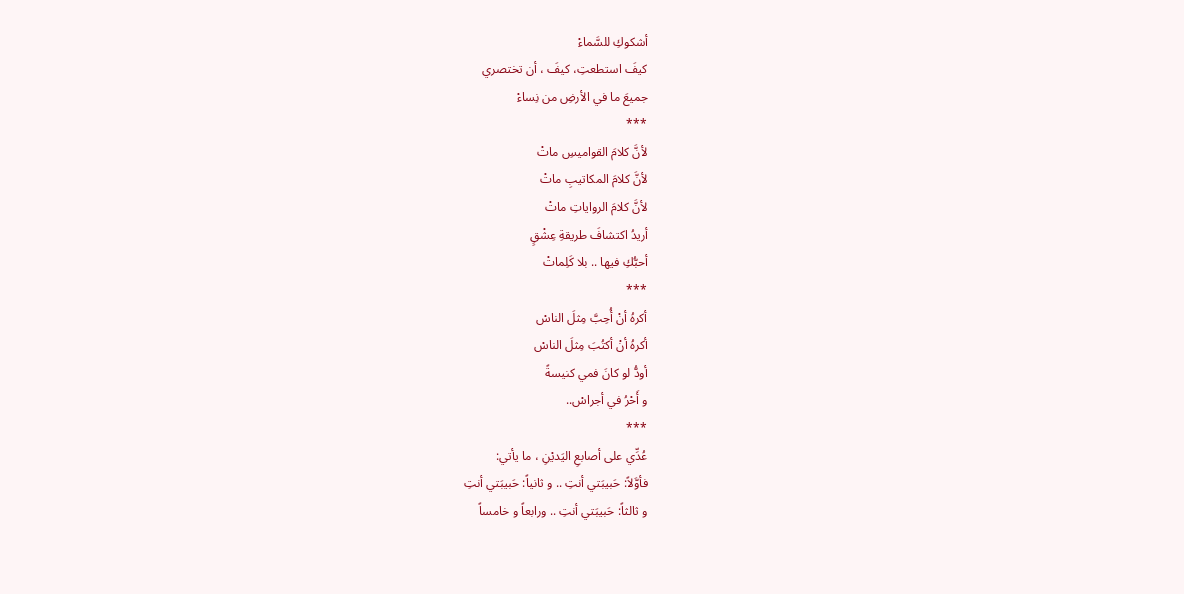أشكوكِ للسَّماءْ
كيفَ استطعتِ، كيفَ ، أن تختصري
جميعَ ما في الأرضِ من نِساءْ
***
لأنَّ كلامَ القواميسِ ماتْ
لأنَّ كلامَ المكاتيبِ ماتْ
لأنَّ كلامَ الرواياتِ ماتْ
أريدُ اكتشافَ طريقةِ عِشْقٍ
أحبُّكِ فيها .. بلا كَلِماتْ
***
أكرهُ أنْ أُحِبَّ مِثلَ الناسْ
أكرهُ أنْ أكتُبَ مِثلَ الناسْ
أودُّ لو كانَ فمي كنيسةً
و أَحْرُ في أجراسْ..
***
عُدِّي على أصابعِ اليَديْنِ ، ما يأتي:
فأوَّلاً: حَبيبَتي أنتِ .. و ثانياً: حَبيبَتي أنتِ
و ثالثاً: حَبيبَتي أنتِ .. ورابعاً و خامساً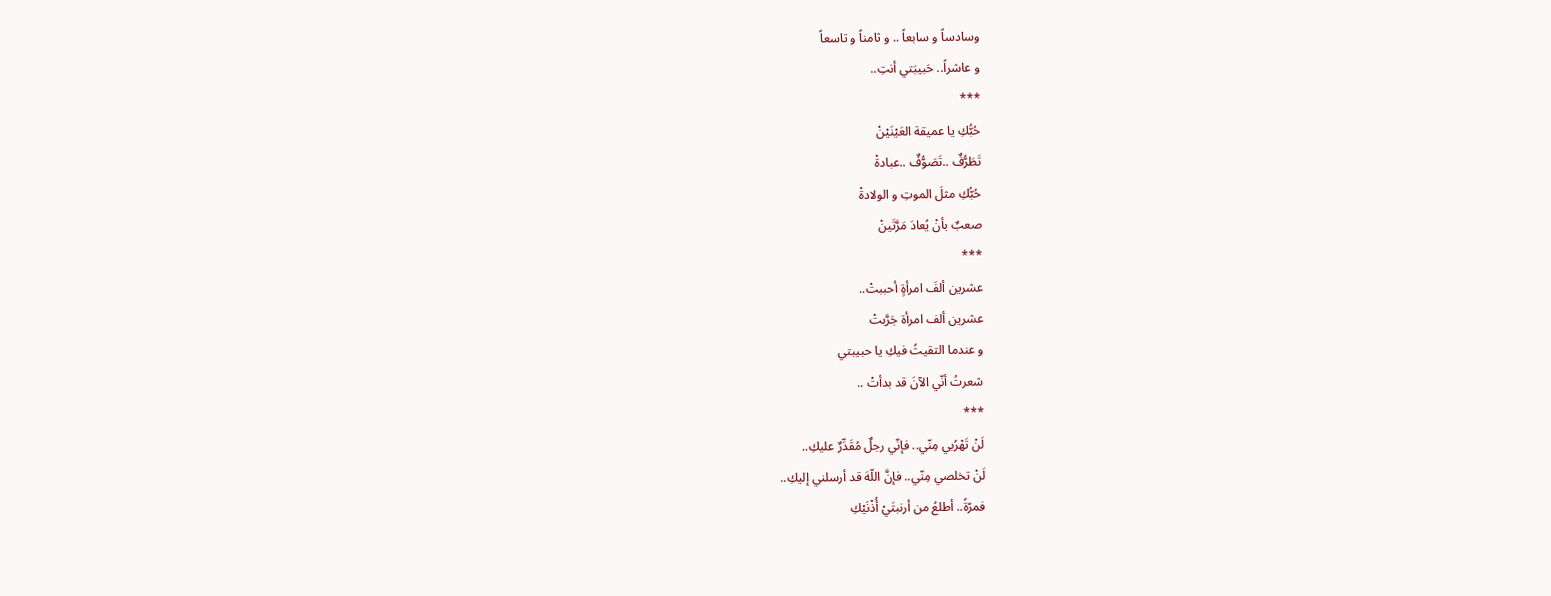وسادساً و سابعاً .. و ثامناً و تاسعاً
و عاشراً.. حَبيبَتي أنتِ..
***
حُبُّكِ يا عميقة العَيْنَيْنْ
تَطَرُّفٌ ..تَصَوُّفٌ ..عبادةْ
حُبُّكِ مثلَ الموتِ و الولادةْ
صعبٌ بأنْ يُعادَ مَرَّتَينْ
***
عشرين ألفَ امرأةٍ أحببتْ..
عشرين ألف امرأة جَرَّبتْ
و عندما التقيتُ فيكِ يا حبيبتي
شعرتُ أنّي الآنَ قد بدأتْ ..
***
لَنْ تَهْرُبي مِنّي.. فإنّي رجلٌ مُقَدِّرٌ عليكِ..
لَنْ تخلصي مِنّي.. فإنَّ اللّهَ قد أرسلني إليكِ..
فمرّةً.. أطلعُ من أرنبتَيْ أُذْنَيْكِ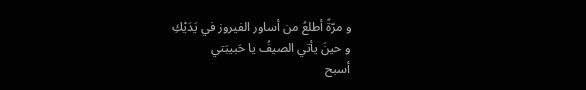و مرّةً أطلعُ من أساور الفيروز في يَدَيْكِ
و حينَ يأتي الصيفُ يا حَبيبَتي
أسبح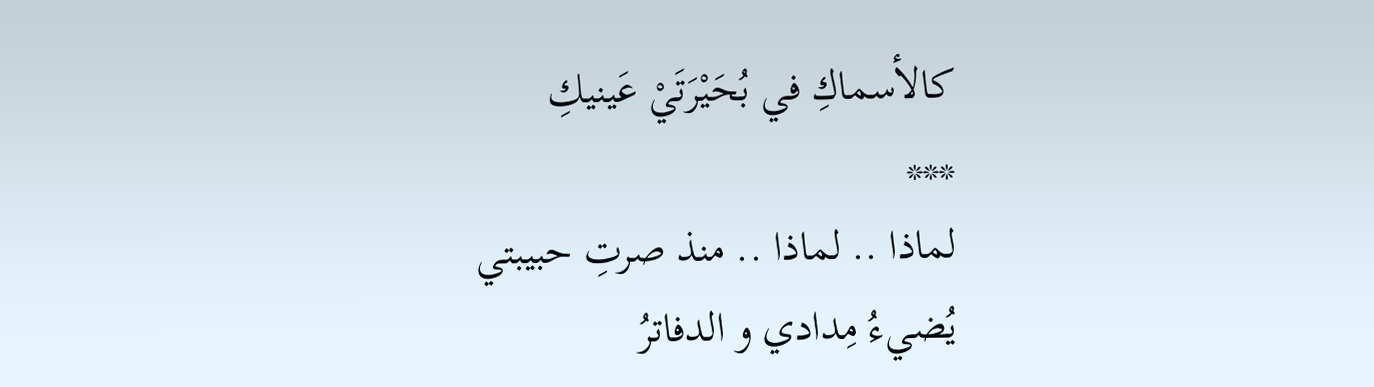كالأسماكِ في بُحَيْرَتَيْ عَينيكِ
***
لماذا .. لماذا .. منذ صرتِ حبيبتي
يُضيءُ مِدادي و الدفاترُ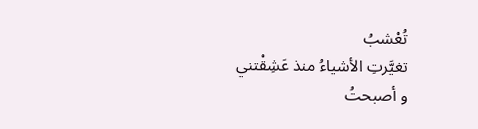تُعْشبُ
تغيَّرتِ الأشياءُ منذ عَشِقْتني
و أصبحتُ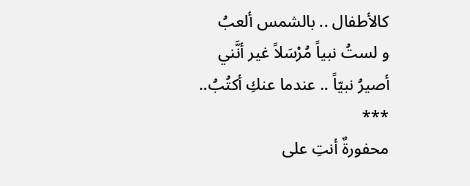كالأطفال .. بالشمس ألعبُ
و لستُ نبياً مُرْسَلاً غير أنَّني
أصيرُ نبيّاً .. عندما عنكِ أكتُبُ..
***
محفورةٌ أنتِ على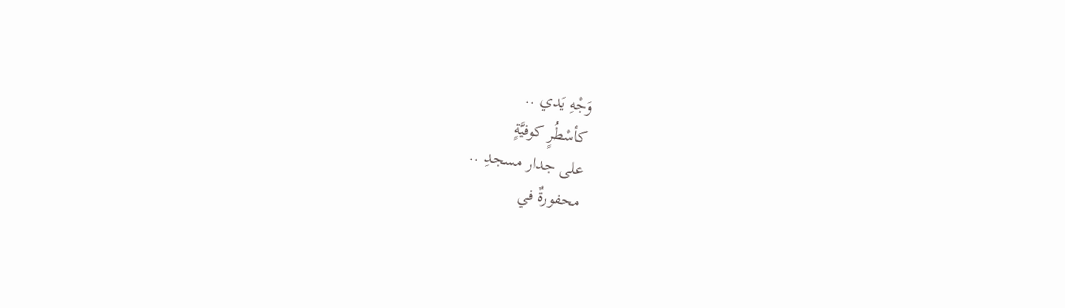وَجْهِ يَدي ..
كأسْطُرٍ كوفيَّةٍ
على جدار مسجدِ ..
محفورةٌ في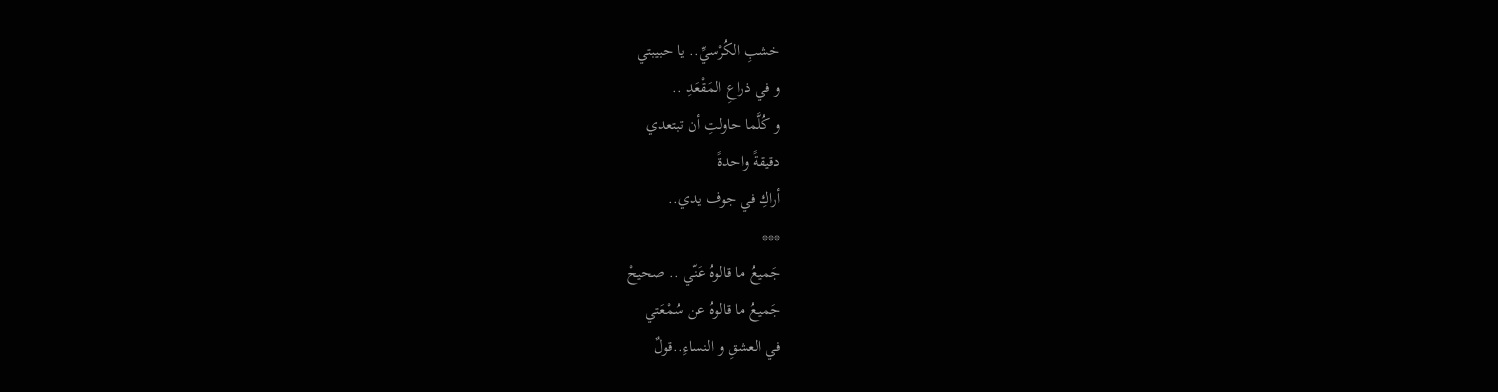خشبِ الكُرْسيِّ.. يا حبيبتي
و في ذراعِ المَقْعَدِ ..
و كُلَّما حاولتِ أن تبتعدي
دقيقةً واحدةً
أراكِ في جوف يدي..
***
جَميعُ ما قالوهُ عَنّي .. صحيحْ
جَميعُ ما قالوهُ عن سُمْعَتي
في العشقِ و النساءِ..قولٌ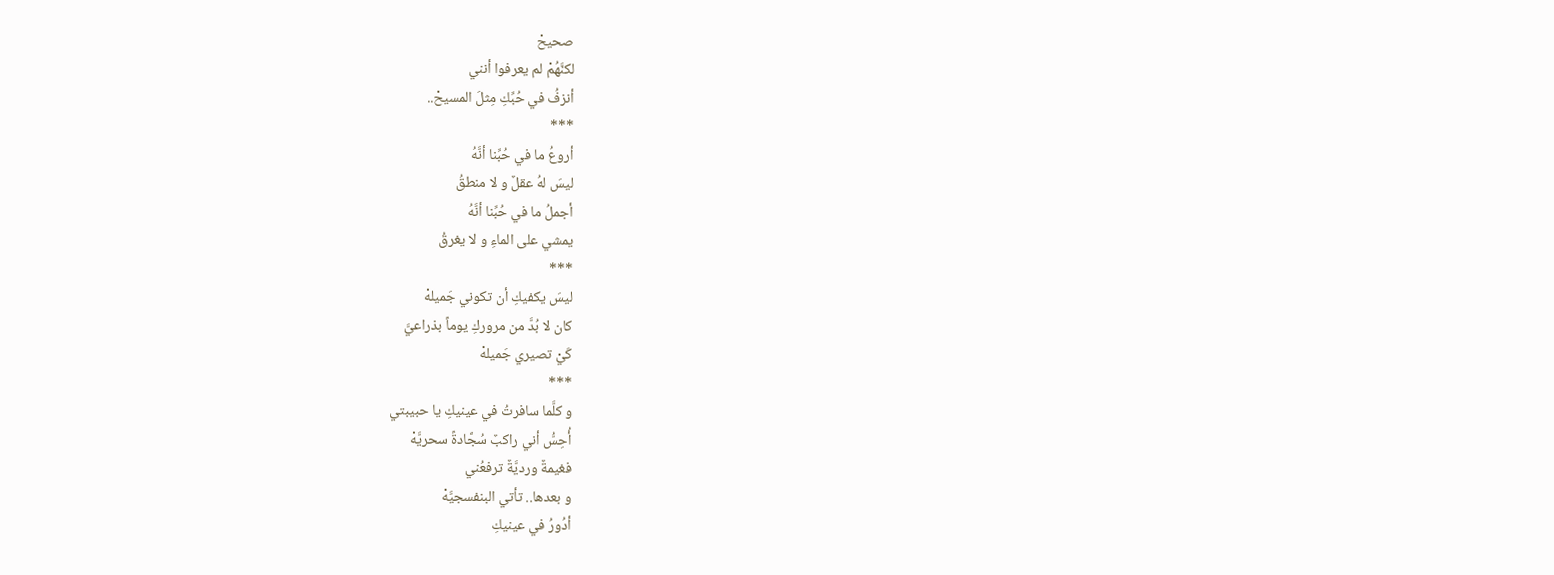صحيحْ
لكنَّهُمْ لم يعرفوا أنني
أنزفُ في حُبِّكِ مِثلَ المسيحْ..
***
أروعُ ما في حُبِّنا أنَّهُ
ليسَ لهُ عقلٌ و لا منطقُ
أجملُ ما في حُبِّنا أنَّهُ
يمشي على الماءِ و لا يغرقُ
***
ليسَ يكفيكِ أن تكوني جَميلهْ
كان لا بُدَّ من مروركِ يوماً بذراعيَّ
كَيْ تصيري جَميلهْ
***
و كلَّما سافرتُ في عينيكِ يا حبيبتي
أُحِسُّ أني راكبٌ سُجَّادةً سحريَّهْ
فغيمةٌ ورديَّةٌ ترفعُني
و بعدها.. تأتي البنفسجيَّهْ
أدُورُ في عينيكِ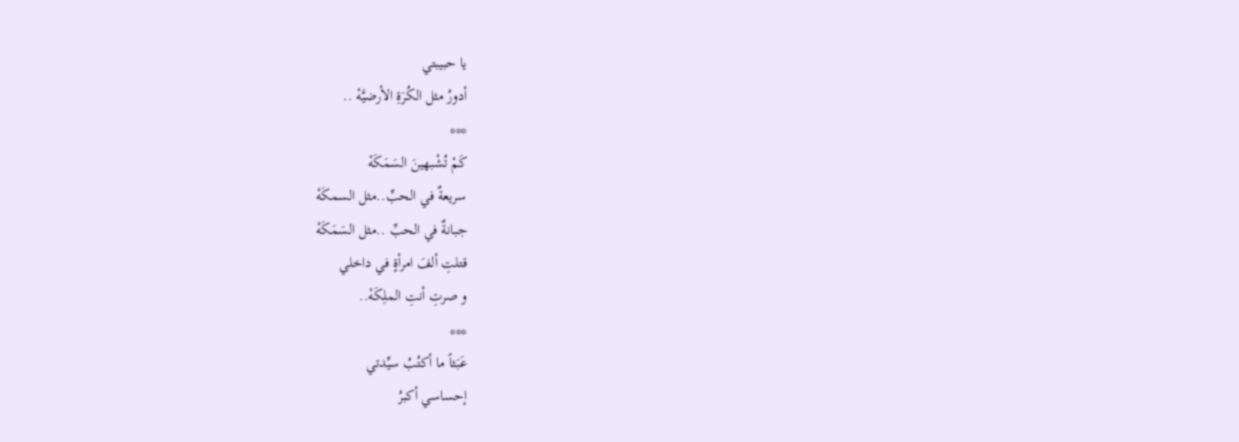يا حبيبتي
أدورُ مثل الكُرَةِ الأرضيَّهْ ..
***
كَمْ تُشْبهينَ السَمَكَهْ
سريعةٌ في الحبِّ..مثل السمكَهْ
جبانةٌ في الحبِّ ..مثل السَمَكَهْ
قتلتِ ألفَ امرأةٍ في داخلي
و صرتِ أنتِ الملِكَهْ..
***
عَبَثاً ما أكتُبُ سيِّدتي
إحساسي أكبرُ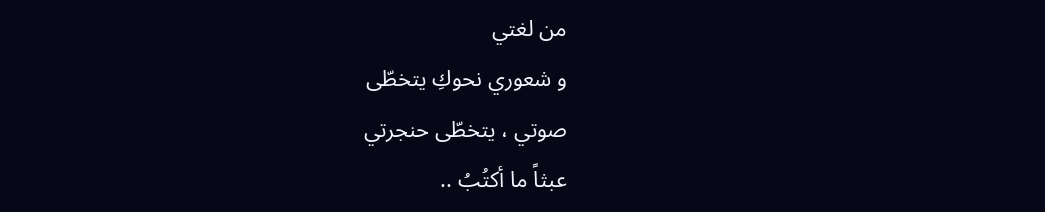من لغتي
و شعوري نحوكِ يتخطّى
صوتي ، يتخطّى حنجرتي
عبثاً ما أكتُبُ ..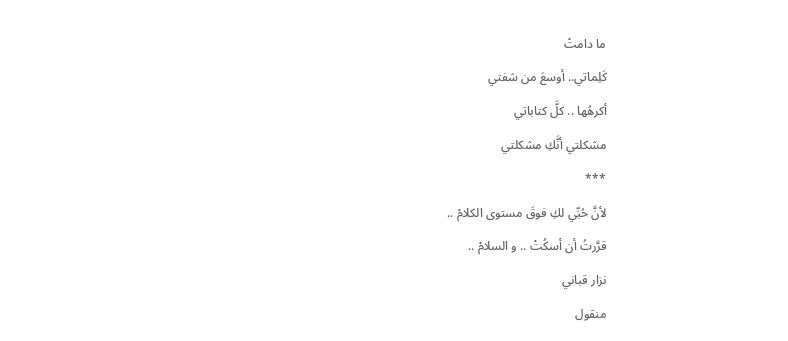ما دامتْ
كَلِماتي.. أوسعَ من شفتي
أكرهُها .. كلَّ كتاباتي
مشكلتي أنَّكِ مشكلتي
***
لأنَّ حُبِّي لكِ فوقَ مستوى الكلامْ ..
قرَّرتُ أن أسكُتْ .. و السلامْ ..
نزار قباني
منقول